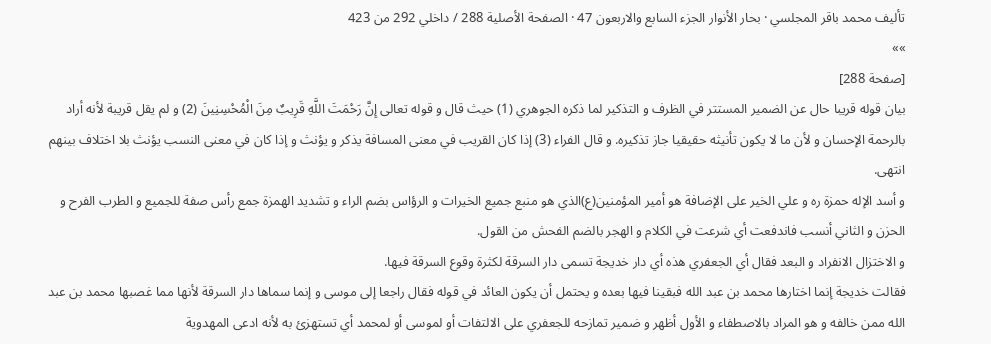تأليف محمد باقر المجلسي · بحار الأنوار الجزء السابع والاربعون 47 · الصفحة الأصلية 288 / داخلي 292 من 423
»»
[صفحة 288]
بيان قوله قريبا حال عن الضمير المستتر في الظرف و التذكير لما ذكره الجوهري (1) حيث قال و قوله تعالى إِنَّ رَحْمَتَ اللَّهِ قَرِيبٌ مِنَ الْمُحْسِنِينَ (2) و لم يقل قريبة لأنه أراد بالرحمة الإحسان و لأن ما لا يكون تأنيثه حقيقيا جاز تذكيره. و قال الفراء (3) إذا كان القريب في معنى المسافة يذكر و يؤنث و إذا كان في معنى النسب يؤنث بلا اختلاف بينهم انتهى.
و أسد الإله حمزة ره و علي الخير على الإضافة هو أمير المؤمنين(ع)الذي هو منبع جميع الخيرات و الرؤاس بضم الراء و تشديد الهمزة جمع رأس صفة للجميع و الطرب الفرح و الحزن و الثاني أنسب فاندفعت أي شرعت في الكلام و الهجر بالضم الفحش من القول.
و الاختزال الانفراد و البعد فقال أي الجعفري هذه أي دار خديجة تسمى دار السرقة لكثرة وقوع السرقة فيها.
فقالت خديجة إنما اختارها محمد بن عبد الله فبقينا فيها بعده و يحتمل أن يكون العائد في قوله فقال راجعا إلى موسى و إنما سماها دار السرقة لأنها مما غصبها محمد بن عبد الله ممن خالفه و هو المراد بالاصطفاء و الأول أظهر و ضمير تمازحه للجعفري على الالتفات أو لموسى أو لمحمد أي تستهزئ به لأنه ادعى المهدوية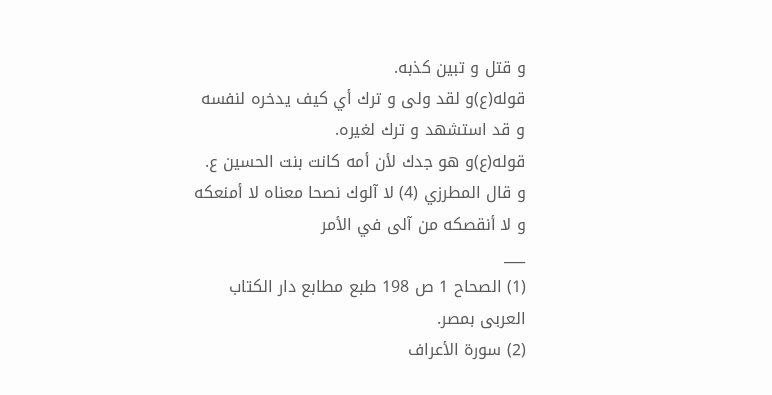و قتل و تبين كذبه.
قوله(ع)و لقد ولى و ترك أي كيف يدخره لنفسه و قد استشهد و ترك لغيره.
قوله(ع)و هو جدك لأن أمه كانت بنت الحسين ع.
و قال المطرزي (4) لا آلوك نصحا معناه لا أمنعكه و لا أنقصكه من آلى في الأمر
___
(1) الصحاح 1 ص 198 طبع مطابع دار الكتاب العربى بمصر.
(2) سورة الأعراف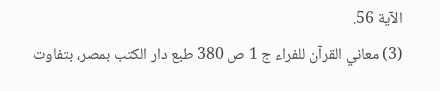الآية 56.
(3) معاني القرآن للفراء ج 1 ص 380 طبع دار الكتب بمصر، بتفاوت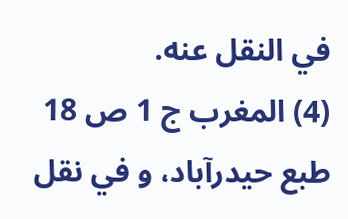في النقل عنه.
(4) المغرب ج 1 ص 18 طبع حيدرآباد، و في نقل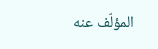المؤلّف عنه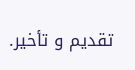تقديم و تأخير.